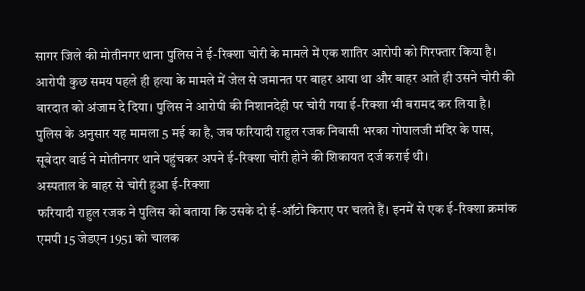सागर जिले की मोतीनगर थाना पुलिस ने ई-रिक्शा चोरी के मामले में एक शातिर आरोपी को गिरफ्तार किया है। आरोपी कुछ समय पहले ही हत्या के मामले में जेल से जमानत पर बाहर आया था और बाहर आते ही उसने चोरी की वारदात को अंजाम दे दिया। पुलिस ने आरोपी की निशानदेही पर चोरी गया ई-रिक्शा भी बरामद कर लिया है।
पुलिस के अनुसार यह मामला 5 मई का है, जब फरियादी राहुल रजक निवासी भरका गोपालजी मंदिर के पास, सूबेदार वार्ड ने मोतीनगर थाने पहुंचकर अपने ई-रिक्शा चोरी होने की शिकायत दर्ज कराई थी।
अस्पताल के बाहर से चोरी हुआ ई-रिक्शा
फरियादी राहुल रजक ने पुलिस को बताया कि उसके दो ई-ऑटो किराए पर चलते हैं। इनमें से एक ई-रिक्शा क्रमांक एमपी 15 जेडएन 1951 को चालक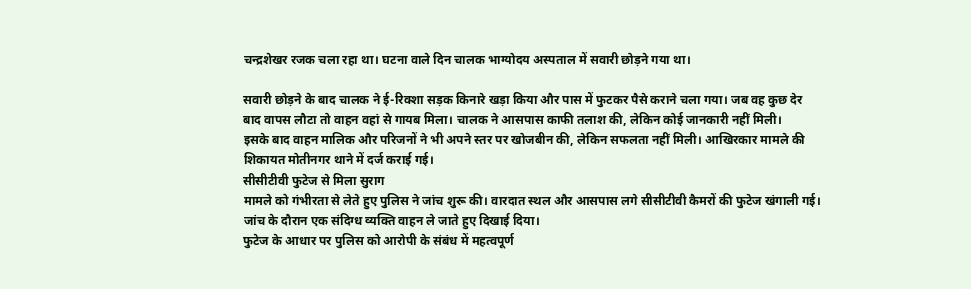चन्द्रशेखर रजक चला रहा था। घटना वाले दिन चालक भाग्योदय अस्पताल में सवारी छोड़ने गया था।

सवारी छोड़ने के बाद चालक ने ई-रिक्शा सड़क किनारे खड़ा किया और पास में फुटकर पैसे कराने चला गया। जब वह कुछ देर बाद वापस लौटा तो वाहन वहां से गायब मिला। चालक ने आसपास काफी तलाश की, लेकिन कोई जानकारी नहीं मिली।
इसके बाद वाहन मालिक और परिजनों ने भी अपने स्तर पर खोजबीन की, लेकिन सफलता नहीं मिली। आखिरकार मामले की शिकायत मोतीनगर थाने में दर्ज कराई गई।
सीसीटीवी फुटेज से मिला सुराग
मामले को गंभीरता से लेते हुए पुलिस ने जांच शुरू की। वारदात स्थल और आसपास लगे सीसीटीवी कैमरों की फुटेज खंगाली गई। जांच के दौरान एक संदिग्ध व्यक्ति वाहन ले जाते हुए दिखाई दिया।
फुटेज के आधार पर पुलिस को आरोपी के संबंध में महत्वपूर्ण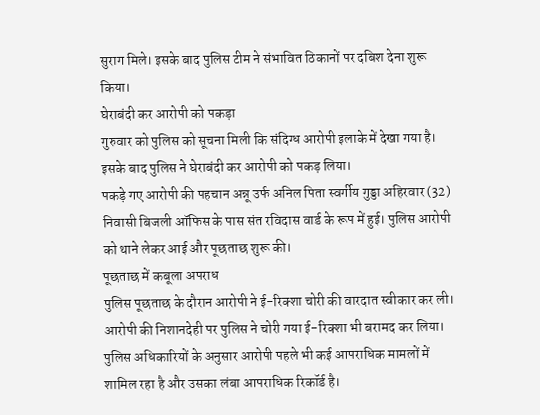सुराग मिले। इसके बाद पुलिस टीम ने संभावित ठिकानों पर दबिश देना शुरू किया।
घेराबंदी कर आरोपी को पकड़ा
गुरुवार को पुलिस को सूचना मिली कि संदिग्ध आरोपी इलाके में देखा गया है। इसके बाद पुलिस ने घेराबंदी कर आरोपी को पकड़ लिया।
पकड़े गए आरोपी की पहचान अन्नू उर्फ अनिल पिता स्वर्गीय गुड्डा अहिरवार (32) निवासी बिजली ऑफिस के पास संत रविदास वार्ड के रूप में हुई। पुलिस आरोपी को थाने लेकर आई और पूछताछ शुरू की।
पूछताछ में कबूला अपराध
पुलिस पूछताछ के दौरान आरोपी ने ई-रिक्शा चोरी की वारदात स्वीकार कर ली। आरोपी की निशानदेही पर पुलिस ने चोरी गया ई-रिक्शा भी बरामद कर लिया।
पुलिस अधिकारियों के अनुसार आरोपी पहले भी कई आपराधिक मामलों में शामिल रहा है और उसका लंबा आपराधिक रिकॉर्ड है।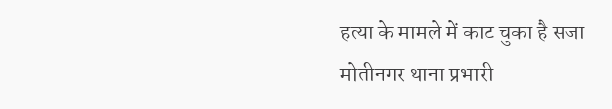हत्या के मामले में काट चुका है सजा
मोतीनगर थाना प्रभारी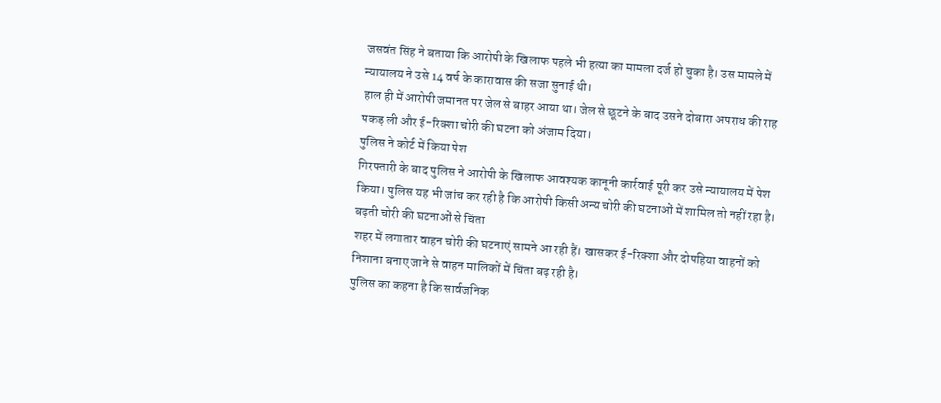जसवंत सिंह ने बताया कि आरोपी के खिलाफ पहले भी हत्या का मामला दर्ज हो चुका है। उस मामले में न्यायालय ने उसे 14 वर्ष के कारावास की सजा सुनाई थी।
हाल ही में आरोपी जमानत पर जेल से बाहर आया था। जेल से छूटने के बाद उसने दोबारा अपराध की राह पकड़ ली और ई-रिक्शा चोरी की घटना को अंजाम दिया।
पुलिस ने कोर्ट में किया पेश
गिरफ्तारी के बाद पुलिस ने आरोपी के खिलाफ आवश्यक कानूनी कार्रवाई पूरी कर उसे न्यायालय में पेश किया। पुलिस यह भी जांच कर रही है कि आरोपी किसी अन्य चोरी की घटनाओं में शामिल तो नहीं रहा है।
बढ़ती चोरी की घटनाओं से चिंता
शहर में लगातार वाहन चोरी की घटनाएं सामने आ रही हैं। खासकर ई-रिक्शा और दोपहिया वाहनों को निशाना बनाए जाने से वाहन मालिकों में चिंता बढ़ रही है।
पुलिस का कहना है कि सार्वजनिक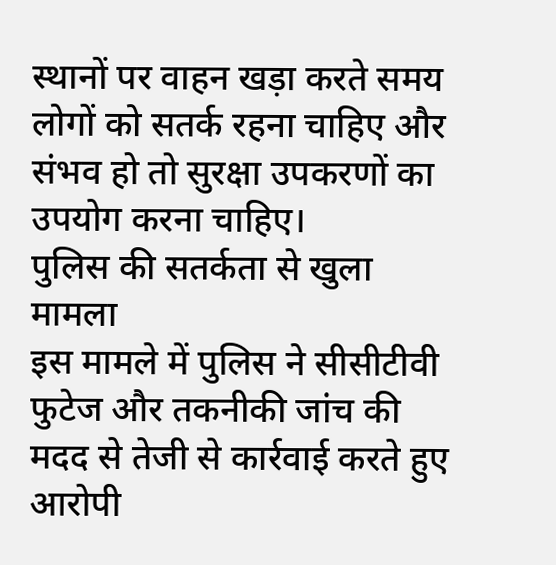स्थानों पर वाहन खड़ा करते समय लोगों को सतर्क रहना चाहिए और संभव हो तो सुरक्षा उपकरणों का उपयोग करना चाहिए।
पुलिस की सतर्कता से खुला मामला
इस मामले में पुलिस ने सीसीटीवी फुटेज और तकनीकी जांच की मदद से तेजी से कार्रवाई करते हुए आरोपी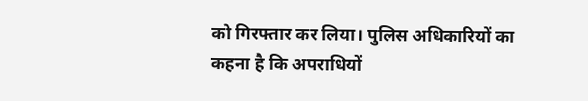को गिरफ्तार कर लिया। पुलिस अधिकारियों का कहना है कि अपराधियों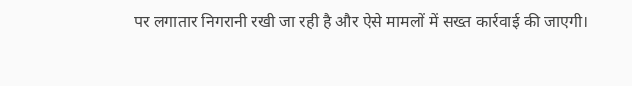पर लगातार निगरानी रखी जा रही है और ऐसे मामलों में सख्त कार्रवाई की जाएगी।